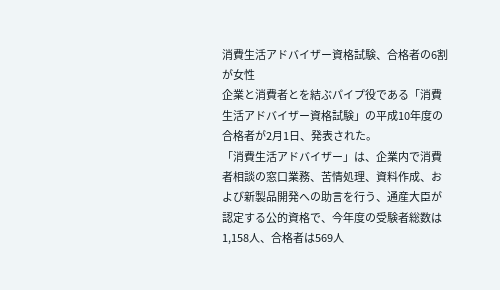消費生活アドバイザー資格試験、合格者の6割が女性
企業と消費者とを結ぶパイプ役である「消費生活アドバイザー資格試験」の平成10年度の合格者が2月1日、発表された。
「消費生活アドバイザー」は、企業内で消費者相談の窓口業務、苦情処理、資料作成、および新製品開発への助言を行う、通産大臣が認定する公的資格で、今年度の受験者総数は1,158人、合格者は569人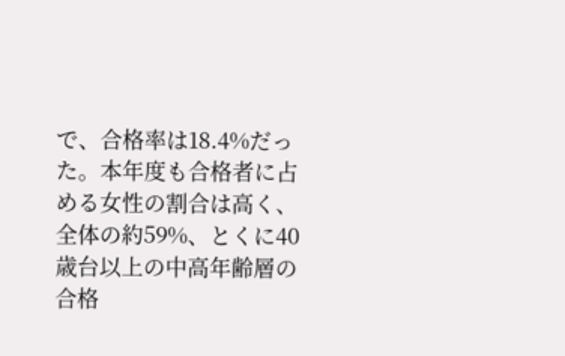で、合格率は18.4%だった。本年度も合格者に占める女性の割合は高く、全体の約59%、とくに40歳台以上の中高年齢層の合格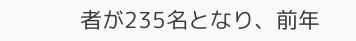者が235名となり、前年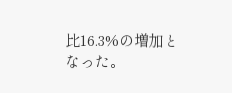比16.3%の増加となった。